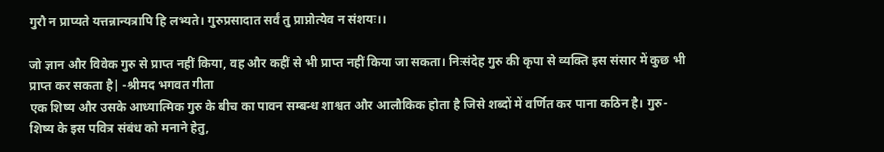गुरौ न प्राप्यते यत्तन्नान्यत्रापि हि लभ्यते। गुरुप्रसादात सर्वं तु प्राप्नोत्येव न संशयः।।

जो ज्ञान और विवेक गुरु से प्राप्त नहीं किया, वह और कहीं से भी प्राप्त नहीं किया जा सकता। निःसंदेह गुरु की कृपा से व्यक्ति इस संसार में कुछ भी प्राप्त कर सकता है| -श्रीमद भगवत गीता
एक शिष्य और उसके आध्यात्मिक गुरु के बीच का पावन सम्बन्ध शाश्वत और आलौकिक होता है जिसे शब्दों में वर्णित कर पाना कठिन है। गुरु-शिष्य के इस पवित्र संबंध को मनाने हेतु,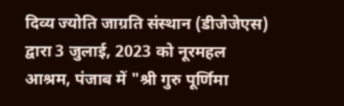दिव्य ज्योति जाग्रति संस्थान (डीजेजेएस) द्वारा 3 जुलाई, 2023 को नूरमहल आश्रम, पंजाब में "श्री गुरु पूर्णिमा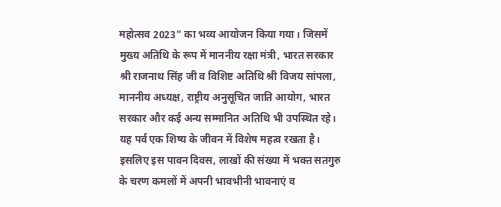महोत्सव 2023" का भव्य आयोजन किया गया। जिसमें मुख्य अतिथि के रूप में माननीय रक्षा मंत्री, भारत सरकार श्री राजनाथ सिंह जी व विशिष्ट अतिथि श्री विजय सांपला, माननीय अध्यक्ष, राष्ट्रीय अनुसूचित जाति आयोग, भारत सरकार और कई अन्य सम्मानित अतिथि भी उपस्थित रहे। यह पर्व एक शिष्य के जीवन में विशेष महत्व रखता है। इसलिए इस पावन दिवस, लाखों की संख्या में भक्त सतगुरु के चरण कमलों में अपनी भावभीनी भावनाएं व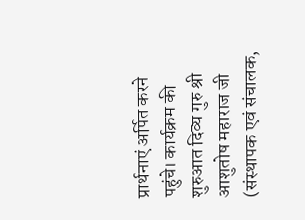प्रार्थनाएं अर्पित करने पहुंचे। कार्यक्रम की शुरुआत दिव्य गुरु श्री आशुतोष महाराज जी (संस्थापक एवं संचालक,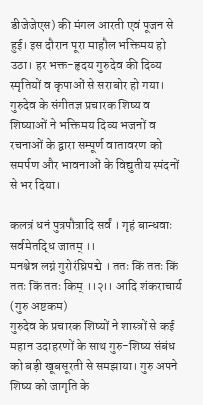डीजेजेएस) की मंगल आरती एवं पूजन से हुई। इस दौरान पूरा माहौल भक्तिमय हो उठा। हर भक्त-हृदय गुरुदेव की दिव्य स्मृतियों व कृपाओं से सराबोर हो गया। गुरुदेव के संगीतज्ञ प्रचारक शिष्य व शिष्याओं ने भक्तिमय दिव्य भजनों व रचनाओं के द्वारा सम्पूर्ण वातावरण को समर्पण और भावनाओं के विद्युतीय स्पंदनों से भर दिया।

कलत्रं धनं पुत्रपौत्रादि सर्वं । गृहं बान्धवाः सर्वमेतद्धि जातम् ।।
मनश्चेन्न लग्नं गुरोरंघ्रिपद्मे । ततः किं ततः किं ततः किं ततः किम् ।।२।। आदि शंकराचार्य (गुरु अष्टकम)
गुरुदेव के प्रचारक शिष्यों ने शास्त्रों से कई महान उदाहरणों के साथ गुरु-शिष्य संबंध को बड़ी खूबसूरती से समझाया। गुरु अपने शिष्य को जागृति के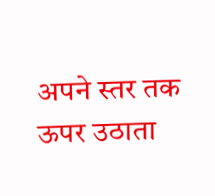अपने स्तर तक ऊपर उठाता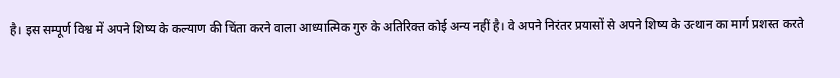है। इस सम्पूर्ण विश्व में अपने शिष्य के कल्याण की चिंता करने वाला आध्यात्मिक गुरु के अतिरिक्त कोई अन्य नहीं है। वे अपने निरंतर प्रयासों से अपने शिष्य के उत्थान का मार्ग प्रशस्त करते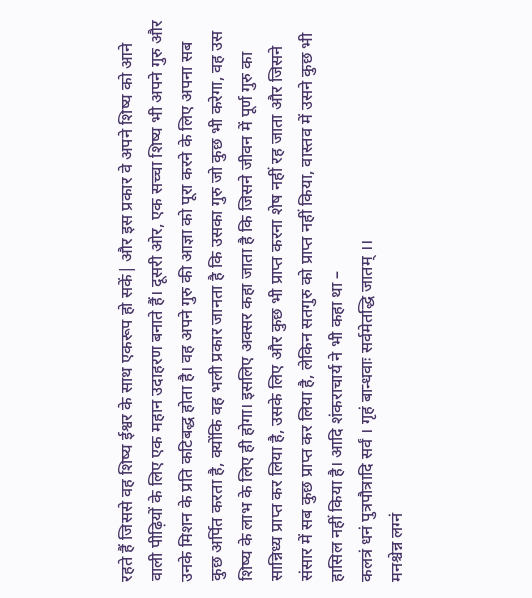रहते हैं जिससे वह शिष्य ईश्वर के साथ एकरूप हो सकें| और इस प्रकार वे अपने शिष्य को आने वाली पीढ़ियों के लिए एक महान उदाहरण बनाते हैं। दूसरी ओर, एक सच्चा शिष्य भी अपने गुरु और उनके मिशन के प्रति कटिबद्ध होता है। वह अपने गुरु की आज्ञा को पूरा करने के लिए अपना सब कुछ अर्पित करता है, क्योंकि वह भली प्रकार जानता है कि उसका गुरु जो कुछ भी करेगा, वह उस शिष्य के लाभ के लिए ही होगा। इसलिए अक्सर कहा जाता है कि जिसने जीवन में पूर्ण गुरु का सान्निध्य प्राप्त कर लिया है, उसके लिए और कुछ भी प्राप्त करना शेष नहीं रह जाता और जिसने संसार में सब कुछ प्राप्त कर लिया है, लेकिन सतगुरु को प्राप्त नहीं किया, वास्तव में उसने कुछ भी हासिल नहीं किया है। आदि शंकराचार्य ने भी कहा था –
कलत्रं धनं पुत्रपौत्रादि सर्वं । गृहं बान्धवाः सर्वमेतद्धि जातम् ।।
मनश्चेन्न लग्नं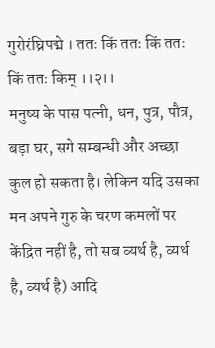गुरोरंघ्रिपद्मे । ततः किं ततः किं ततः किं ततः किम् ।।२।।
मनुष्य के पास पत्नी, धन, पुत्र, पौत्र, बड़ा घर, सगे सम्बन्धी और अच्छा कुल हो सकता है। लेकिन यदि उसका मन अपने गुरु के चरण कमलों पर केंद्रित नहीं है, तो सब व्यर्थ है, व्यर्थ है, व्यर्थ है) आदि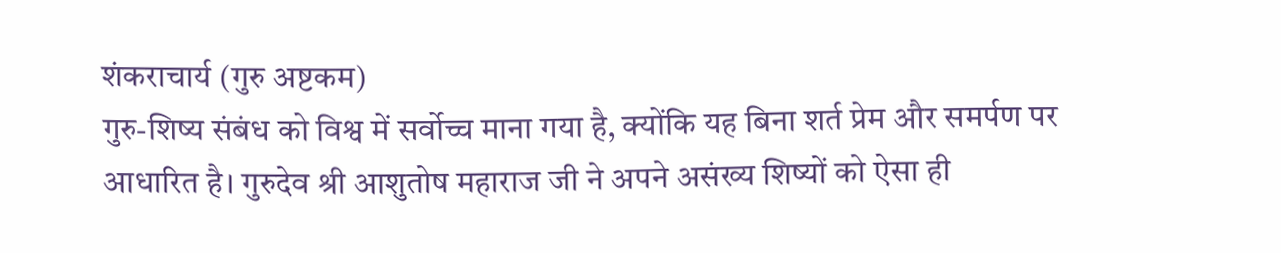शंकराचार्य (गुरु अष्टकम)
गुरु-शिष्य संबंध को विश्व में सर्वोच्च माना गया है, क्योंकि यह बिना शर्त प्रेम और समर्पण पर आधारित है। गुरुदेव श्री आशुतोष महाराज जी ने अपने असंख्य शिष्यों को ऐसा ही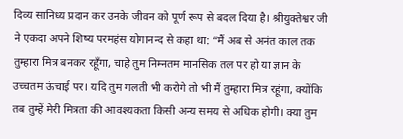दिव्य सानिध्य प्रदान कर उनके जीवन को पूर्ण रूप से बदल दिया है। श्रीयुक्तेश्वर जी ने एकदा अपने शिष्य परमहंस योगानन्द से कहा था: “मैं अब से अनंत काल तक तुम्हारा मित्र बनकर रहूँगा, चाहे तुम निम्नतम मानसिक तल पर हो या ज्ञान के उच्चतम ऊंचाई पर। यदि तुम गलती भी करोगे तो भी मैं तुम्हारा मित्र रहूंगा, क्योंकि तब तुम्हें मेरी मित्रता की आवश्यकता किसी अन्य समय से अधिक होगी। क्या तुम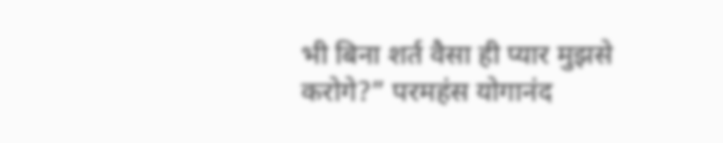भी बिना शर्त वैसा ही प्यार मुझसे करोगे?” परमहंस योगानंद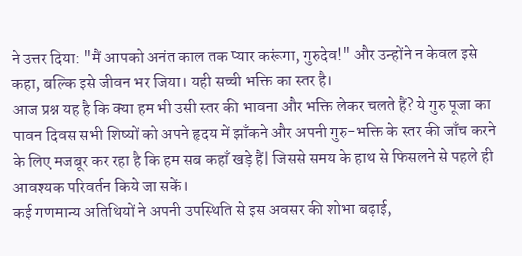ने उत्तर दिया: "मैं आपको अनंत काल तक प्यार करूंगा, गुरुदेव!" और उन्होंने न केवल इसे कहा, बल्कि इसे जीवन भर जिया। यही सच्ची भक्ति का स्तर है।
आज प्रश्न यह है कि क्या हम भी उसी स्तर की भावना और भक्ति लेकर चलते हैं? ये गुरु पूजा का पावन दिवस सभी शिष्यों को अपने हृदय में झाँकने और अपनी गुरु-भक्ति के स्तर की जाँच करने के लिए मजबूर कर रहा है कि हम सब कहाँ खड़े हैं| जिससे समय के हाथ से फिसलने से पहले ही आवश्यक परिवर्तन किये जा सकें।
कई गणमान्य अतिथियों ने अपनी उपस्थिति से इस अवसर की शोभा बढ़ाई,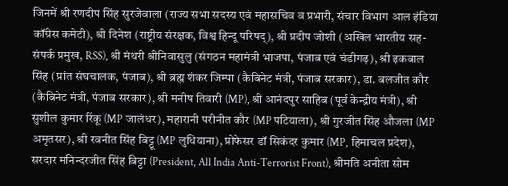जिनमें श्री रणदीप सिंह सुरजेवाला (राज्य सभा सदस्य एवं महासचिव व प्रभारी, संचार विभाग आल इंडिया कॉंग्रेस कमेटी), श्री दिनेश (राष्ट्रीय संरक्षक, विश्व हिन्दू परिषद्), श्री प्रदीप जोशी (अखिल भारतीय सह-संपर्क प्रमुख, RSS), श्री मंथरी श्रीनिवासुलु (संगठन महामंत्री भाजपा, पंजाब एवं चंडीगढ़), श्री इकबाल सिंह (प्रांत संघचालक, पंजाब), श्री ब्रह्म शंकर जिम्पा (कैबिनेट मंत्री, पंजाब सरकार), डा. बलजीत कौर (कैबिनेट मंत्री, पंजाब सरकार), श्री मनीष तिवारी (MP), श्री आनंदपुर साहिब (पूर्व केन्द्रीय मंत्री), श्री सुशील कुमार रिंकू (MP जालंधर), महारानी परीनीत कौर (MP पटियाला), श्री गुरजीत सिंह औजला (MP अमृतसर), श्री रवनीत सिंह बिट्टू (MP लुधियाना), प्रोफेसर डॉ सिकंदर कुमार (MP, हिमाचल प्रदेश), सरदार मनिन्दरजीत सिंह बिट्टा (President, All India Anti-Terrorist Front), श्रीमति अनीता सोम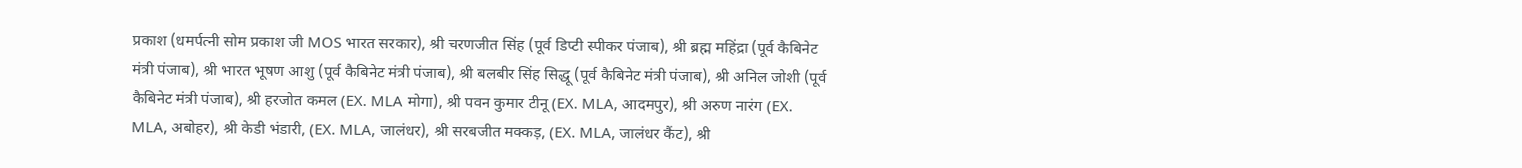प्रकाश (धमर्पत्नी सोम प्रकाश जी MOS भारत सरकार), श्री चरणजीत सिंह (पूर्व डिप्टी स्पीकर पंजाब), श्री ब्रह्म महिंद्रा (पूर्व कैबिनेट मंत्री पंजाब), श्री भारत भूषण आशु (पूर्व कैबिनेट मंत्री पंजाब), श्री बलबीर सिंह सिद्धू (पूर्व कैबिनेट मंत्री पंजाब), श्री अनिल जोशी (पूर्व कैबिनेट मंत्री पंजाब), श्री हरजोत कमल (EX. MLA मोगा), श्री पवन कुमार टीनू (EX. MLA, आदमपुर), श्री अरुण नारंग (EX. MLA, अबोहर), श्री केडी भंडारी, (EX. MLA, जालंधर), श्री सरबजीत मक्कड़, (EX. MLA, जालंधर कैंट), श्री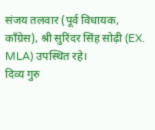संजय तलवार (पूर्व विधायक, काँग्रेस), श्री सुरिंदर सिंह सोढ़ी (EX. MLA) उपस्थित रहे।
दिव्य गुरु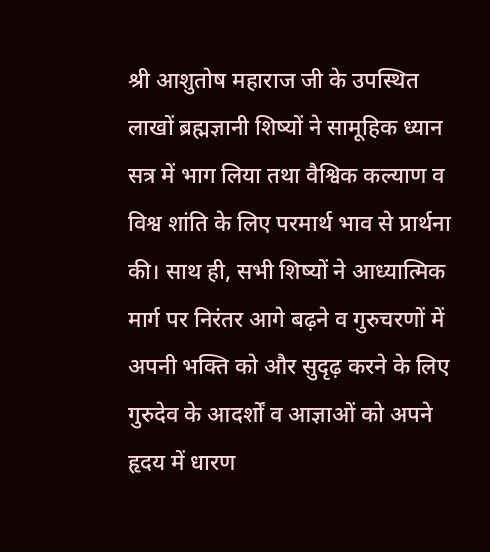श्री आशुतोष महाराज जी के उपस्थित लाखों ब्रह्मज्ञानी शिष्यों ने सामूहिक ध्यान सत्र में भाग लिया तथा वैश्विक कल्याण व विश्व शांति के लिए परमार्थ भाव से प्रार्थना की। साथ ही, सभी शिष्यों ने आध्यात्मिक मार्ग पर निरंतर आगे बढ़ने व गुरुचरणों में अपनी भक्ति को और सुदृढ़ करने के लिए गुरुदेव के आदर्शों व आज्ञाओं को अपने हृदय में धारण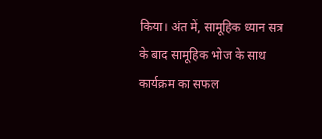किया। अंत में, सामूहिक ध्यान सत्र के बाद सामूहिक भोज के साथ कार्यक्रम का सफल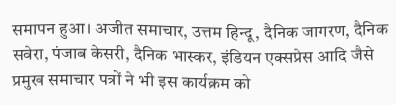समापन हुआ। अजीत समाचार, उत्तम हिन्दू, दैनिक जागरण, दैनिक सवेरा, पंजाब केसरी, दैनिक भास्कर, इंडियन एक्सप्रेस आदि जैसे प्रमुख समाचार पत्रों ने भी इस कार्यक्रम को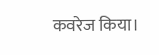कवरेज किया।